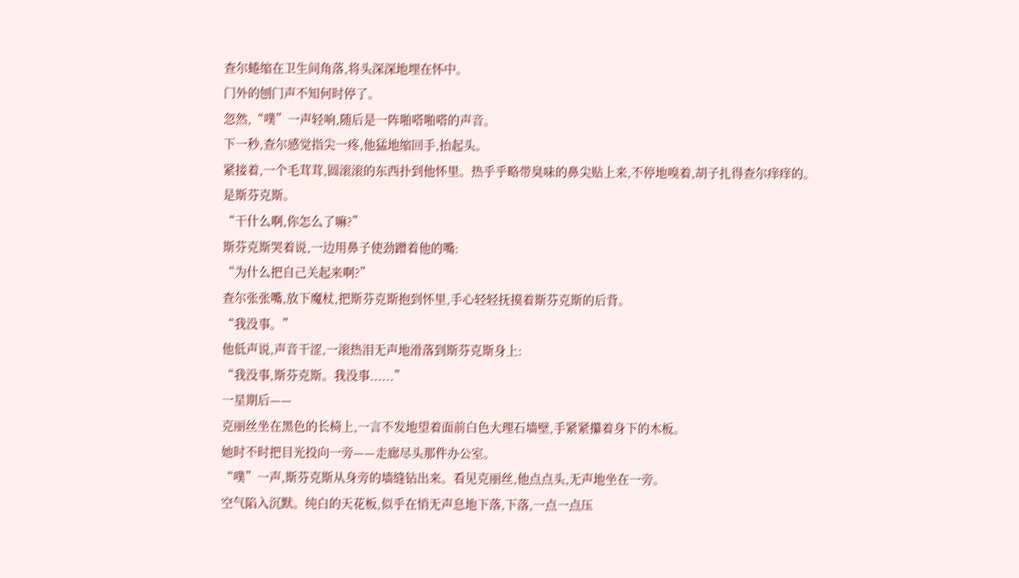查尔蜷缩在卫生间角落,将头深深地埋在怀中。
门外的刨门声不知何时停了。
忽然,“噗”一声轻响,随后是一阵啪嗒啪嗒的声音。
下一秒,查尔感觉指尖一疼,他猛地缩回手,抬起头。
紧接着,一个毛茸茸,圆滚滚的东西扑到他怀里。热乎乎略带臭味的鼻尖贴上来,不停地嗅着,胡子扎得查尔痒痒的。
是斯芬克斯。
“干什么啊,你怎么了嘛?”
斯芬克斯哭着说,一边用鼻子使劲蹭着他的嘴:
“为什么把自己关起来啊?”
查尔张张嘴,放下魔杖,把斯芬克斯抱到怀里,手心轻轻抚摸着斯芬克斯的后背。
“我没事。”
他低声说,声音干涩,一滚热泪无声地滑落到斯芬克斯身上:
“我没事,斯芬克斯。我没事......”
一星期后——
克丽丝坐在黑色的长椅上,一言不发地望着面前白色大理石墙壁,手紧紧攥着身下的木板。
她时不时把目光投向一旁——走廊尽头那件办公室。
“噗”一声,斯芬克斯从身旁的墙缝钻出来。看见克丽丝,他点点头,无声地坐在一旁。
空气陷入沉默。纯白的天花板,似乎在悄无声息地下落,下落,一点一点压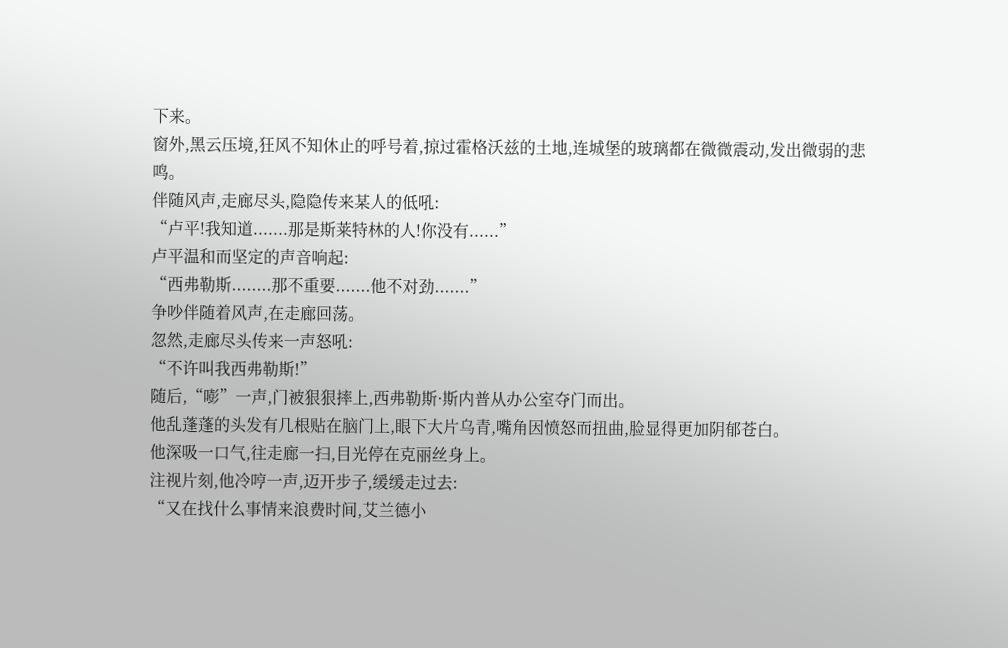下来。
窗外,黑云压境,狂风不知休止的呼号着,掠过霍格沃兹的土地,连城堡的玻璃都在微微震动,发出微弱的悲鸣。
伴随风声,走廊尽头,隐隐传来某人的低吼:
“卢平!我知道.......那是斯莱特林的人!你没有......”
卢平温和而坚定的声音响起:
“西弗勒斯........那不重要.......他不对劲.......”
争吵伴随着风声,在走廊回荡。
忽然,走廊尽头传来一声怒吼:
“不许叫我西弗勒斯!”
随后,“嘭”一声,门被狠狠摔上,西弗勒斯·斯内普从办公室夺门而出。
他乱蓬蓬的头发有几根贴在脑门上,眼下大片乌青,嘴角因愤怒而扭曲,脸显得更加阴郁苍白。
他深吸一口气,往走廊一扫,目光停在克丽丝身上。
注视片刻,他冷哼一声,迈开步子,缓缓走过去:
“又在找什么事情来浪费时间,艾兰德小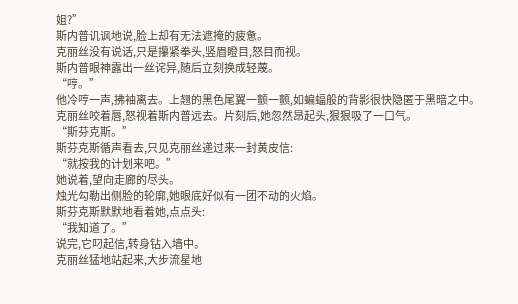姐?”
斯内普讥讽地说,脸上却有无法遮掩的疲惫。
克丽丝没有说话,只是攥紧拳头,竖眉瞪目,怒目而视。
斯内普眼神露出一丝诧异,随后立刻换成轻蔑。
“哼。”
他冷哼一声,拂袖离去。上翘的黑色尾翼一颤一颤,如蝙蝠般的背影很快隐匿于黑暗之中。
克丽丝咬着唇,怒视着斯内普远去。片刻后,她忽然昂起头,狠狠吸了一口气。
“斯芬克斯。”
斯芬克斯循声看去,只见克丽丝递过来一封黄皮信:
“就按我的计划来吧。”
她说着,望向走廊的尽头。
烛光勾勒出侧脸的轮廓,她眼底好似有一团不动的火焰。
斯芬克斯默默地看着她,点点头:
“我知道了。”
说完,它叼起信,转身钻入墙中。
克丽丝猛地站起来,大步流星地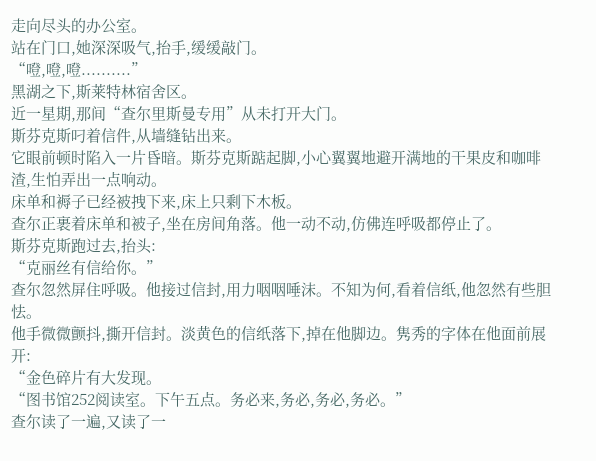走向尽头的办公室。
站在门口,她深深吸气,抬手,缓缓敲门。
“噔,噔,噔..........”
黑湖之下,斯莱特林宿舍区。
近一星期,那间“查尔里斯曼专用”从未打开大门。
斯芬克斯叼着信件,从墙缝钻出来。
它眼前顿时陷入一片昏暗。斯芬克斯踮起脚,小心翼翼地避开满地的干果皮和咖啡渣,生怕弄出一点响动。
床单和褥子已经被拽下来,床上只剩下木板。
查尔正裹着床单和被子,坐在房间角落。他一动不动,仿佛连呼吸都停止了。
斯芬克斯跑过去,抬头:
“克丽丝有信给你。”
查尔忽然屏住呼吸。他接过信封,用力咽咽唾沫。不知为何,看着信纸,他忽然有些胆怯。
他手微微颤抖,撕开信封。淡黄色的信纸落下,掉在他脚边。隽秀的字体在他面前展开:
“金色碎片有大发现。
“图书馆252阅读室。下午五点。务必来,务必,务必,务必。”
查尔读了一遍,又读了一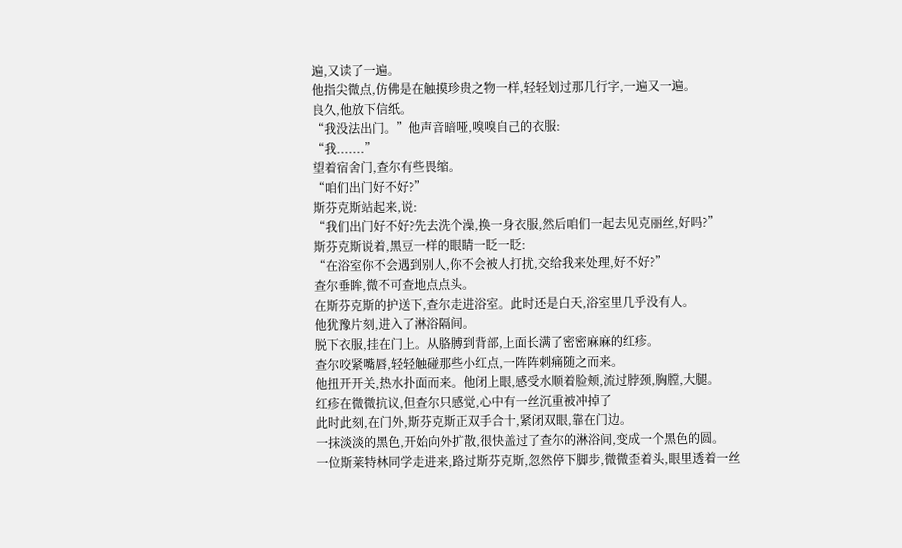遍,又读了一遍。
他指尖微点,仿佛是在触摸珍贵之物一样,轻轻划过那几行字,一遍又一遍。
良久,他放下信纸。
“我没法出门。”他声音暗哑,嗅嗅自己的衣服:
“我.......”
望着宿舍门,查尔有些畏缩。
“咱们出门好不好?”
斯芬克斯站起来,说:
“我们出门好不好?先去洗个澡,换一身衣服,然后咱们一起去见克丽丝,好吗?”
斯芬克斯说着,黑豆一样的眼睛一眨一眨:
“在浴室你不会遇到别人,你不会被人打扰,交给我来处理,好不好?”
查尔垂眸,微不可查地点点头。
在斯芬克斯的护送下,查尔走进浴室。此时还是白天,浴室里几乎没有人。
他犹豫片刻,进入了淋浴隔间。
脱下衣服,挂在门上。从胳膊到背部,上面长满了密密麻麻的红疹。
查尔咬紧嘴唇,轻轻触碰那些小红点,一阵阵刺痛随之而来。
他扭开开关,热水扑面而来。他闭上眼,感受水顺着脸颊,流过脖颈,胸膛,大腿。
红疹在微微抗议,但查尔只感觉,心中有一丝沉重被冲掉了
此时此刻,在门外,斯芬克斯正双手合十,紧闭双眼,靠在门边。
一抹淡淡的黑色,开始向外扩散,很快盖过了查尔的淋浴间,变成一个黑色的圆。
一位斯莱特林同学走进来,路过斯芬克斯,忽然停下脚步,微微歪着头,眼里透着一丝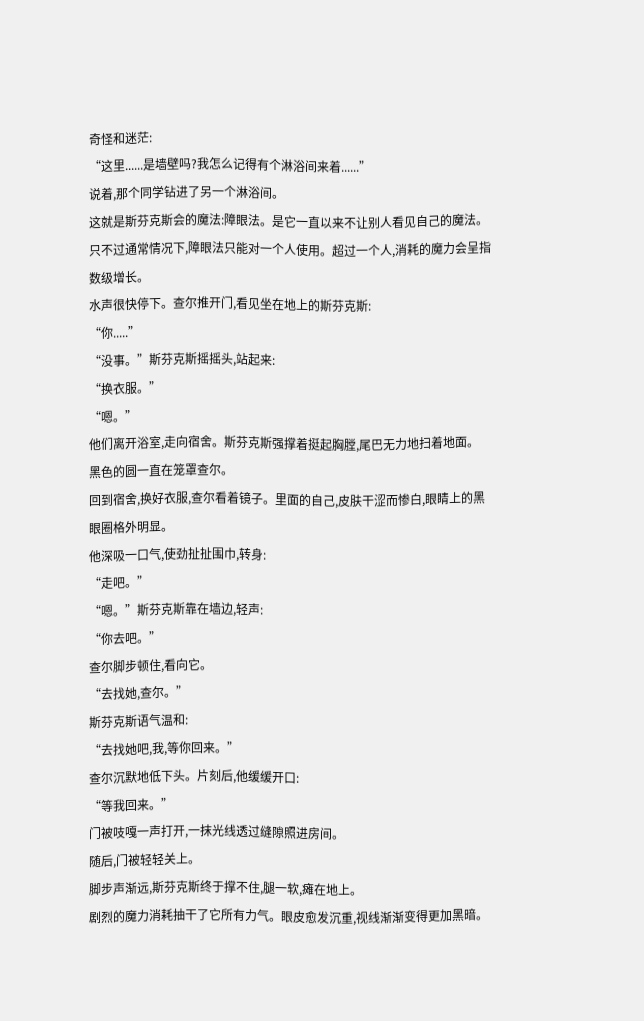奇怪和迷茫:
“这里......是墙壁吗?我怎么记得有个淋浴间来着......”
说着,那个同学钻进了另一个淋浴间。
这就是斯芬克斯会的魔法:障眼法。是它一直以来不让别人看见自己的魔法。
只不过通常情况下,障眼法只能对一个人使用。超过一个人,消耗的魔力会呈指数级增长。
水声很快停下。查尔推开门,看见坐在地上的斯芬克斯:
“你.....”
“没事。”斯芬克斯摇摇头,站起来:
“换衣服。”
“嗯。”
他们离开浴室,走向宿舍。斯芬克斯强撑着挺起胸膛,尾巴无力地扫着地面。
黑色的圆一直在笼罩查尔。
回到宿舍,换好衣服,查尔看着镜子。里面的自己,皮肤干涩而惨白,眼睛上的黑眼圈格外明显。
他深吸一口气,使劲扯扯围巾,转身:
“走吧。”
“嗯。”斯芬克斯靠在墙边,轻声:
“你去吧。”
查尔脚步顿住,看向它。
“去找她,查尔。”
斯芬克斯语气温和:
“去找她吧,我,等你回来。”
查尔沉默地低下头。片刻后,他缓缓开口:
“等我回来。”
门被吱嘎一声打开,一抹光线透过缝隙照进房间。
随后,门被轻轻关上。
脚步声渐远,斯芬克斯终于撑不住,腿一软,瘫在地上。
剧烈的魔力消耗抽干了它所有力气。眼皮愈发沉重,视线渐渐变得更加黑暗。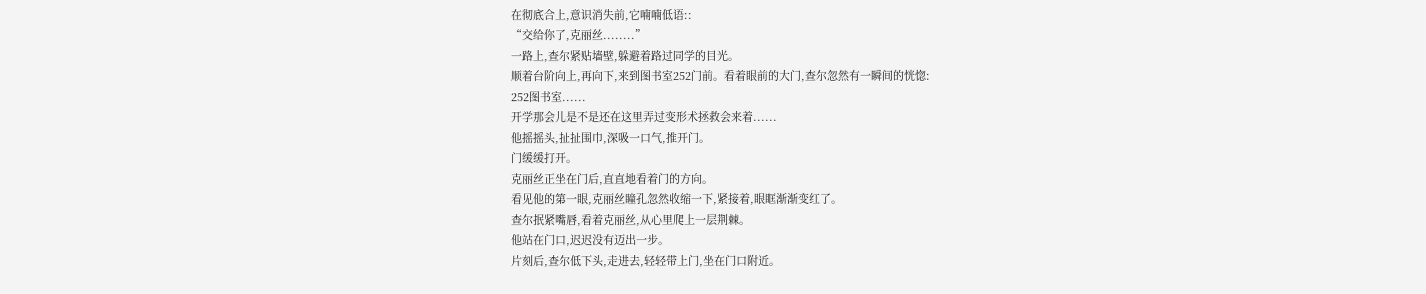在彻底合上,意识消失前,它喃喃低语::
“交给你了,克丽丝........”
一路上,查尔紧贴墙壁,躲避着路过同学的目光。
顺着台阶向上,再向下,来到图书室252门前。看着眼前的大门,查尔忽然有一瞬间的恍惚:
252图书室......
开学那会儿是不是还在这里弄过变形术拯救会来着......
他摇摇头,扯扯围巾,深吸一口气,推开门。
门缓缓打开。
克丽丝正坐在门后,直直地看着门的方向。
看见他的第一眼,克丽丝瞳孔忽然收缩一下,紧接着,眼眶渐渐变红了。
查尔抿紧嘴唇,看着克丽丝,从心里爬上一层荆棘。
他站在门口,迟迟没有迈出一步。
片刻后,查尔低下头,走进去,轻轻带上门,坐在门口附近。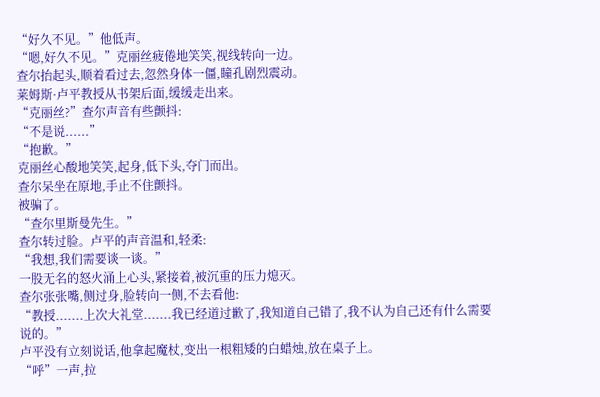“好久不见。”他低声。
“嗯,好久不见。”克丽丝疲倦地笑笑,视线转向一边。
查尔抬起头,顺着看过去,忽然身体一僵,瞳孔剧烈震动。
莱姆斯·卢平教授从书架后面,缓缓走出来。
“克丽丝?”查尔声音有些颤抖:
“不是说......”
“抱歉。”
克丽丝心酸地笑笑,起身,低下头,夺门而出。
查尔呆坐在原地,手止不住颤抖。
被骗了。
“查尔里斯曼先生。”
查尔转过脸。卢平的声音温和,轻柔:
“我想,我们需要谈一谈。”
一股无名的怒火涌上心头,紧接着,被沉重的压力熄灭。
查尔张张嘴,侧过身,脸转向一侧,不去看他:
“教授.......上次大礼堂.......我已经道过歉了,我知道自己错了,我不认为自己还有什么需要说的。”
卢平没有立刻说话,他拿起魔杖,变出一根粗矮的白蜡烛,放在桌子上。
“呼”一声,拉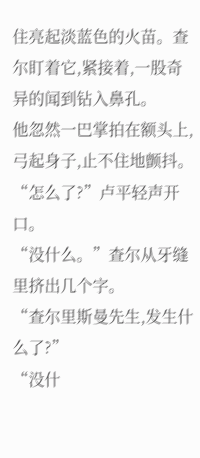住亮起淡蓝色的火苗。查尔盯着它,紧接着,一股奇异的闻到钻入鼻孔。
他忽然一巴掌拍在额头上,弓起身子,止不住地颤抖。
“怎么了?”卢平轻声开口。
“没什么。”查尔从牙缝里挤出几个字。
“查尔里斯曼先生,发生什么了?”
“没什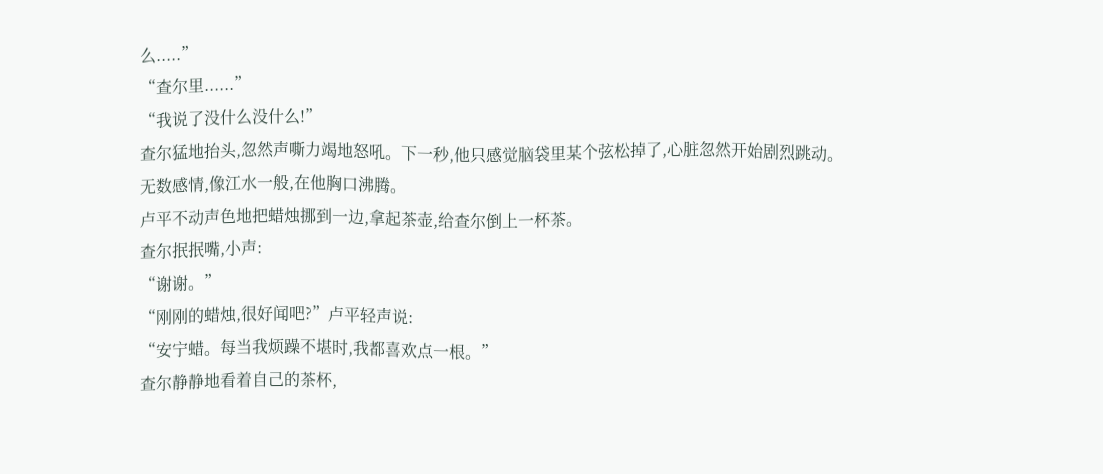么.....”
“查尔里......”
“我说了没什么没什么!”
查尔猛地抬头,忽然声嘶力竭地怒吼。下一秒,他只感觉脑袋里某个弦松掉了,心脏忽然开始剧烈跳动。
无数感情,像江水一般,在他胸口沸腾。
卢平不动声色地把蜡烛挪到一边,拿起茶壶,给查尔倒上一杯茶。
查尔抿抿嘴,小声:
“谢谢。”
“刚刚的蜡烛,很好闻吧?”卢平轻声说:
“安宁蜡。每当我烦躁不堪时,我都喜欢点一根。”
查尔静静地看着自己的茶杯,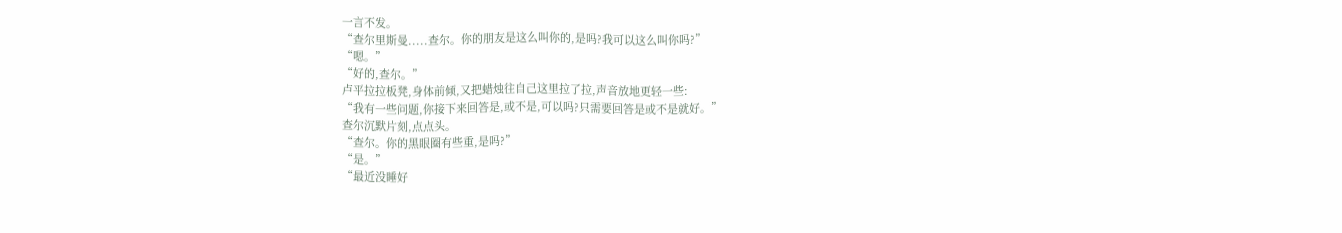一言不发。
“查尔里斯曼.....查尔。你的朋友是这么叫你的,是吗?我可以这么叫你吗?”
“嗯。”
“好的,查尔。”
卢平拉拉板凳,身体前倾,又把蜡烛往自己这里拉了拉,声音放地更轻一些:
“我有一些问题,你接下来回答是,或不是,可以吗?只需要回答是或不是就好。”
查尔沉默片刻,点点头。
“查尔。你的黑眼圈有些重,是吗?”
“是。”
“最近没睡好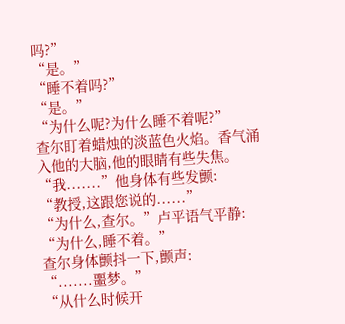吗?”
“是。”
“睡不着吗?”
“是。”
“为什么呢?为什么睡不着呢?”
查尔盯着蜡烛的淡蓝色火焰。香气涌入他的大脑,他的眼睛有些失焦。
“我.......”他身体有些发颤:
“教授,这跟您说的......”
“为什么,查尔。”卢平语气平静:
“为什么,睡不着。”
查尔身体颤抖一下,颤声:
“.......噩梦。”
“从什么时候开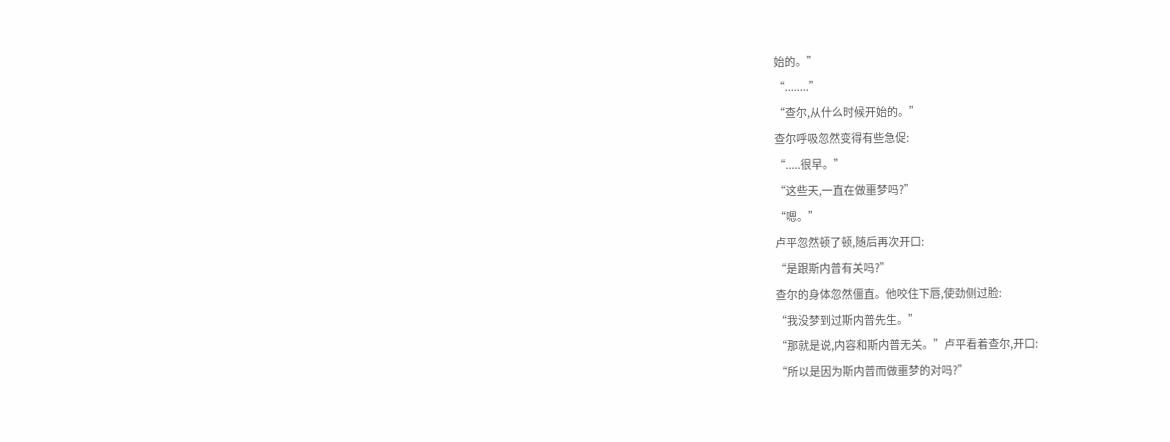始的。”
“........”
“查尔,从什么时候开始的。”
查尔呼吸忽然变得有些急促:
“.....很早。”
“这些天,一直在做噩梦吗?”
“嗯。”
卢平忽然顿了顿,随后再次开口:
“是跟斯内普有关吗?”
查尔的身体忽然僵直。他咬住下唇,使劲侧过脸:
“我没梦到过斯内普先生。”
“那就是说,内容和斯内普无关。”卢平看着查尔,开口:
“所以是因为斯内普而做噩梦的对吗?”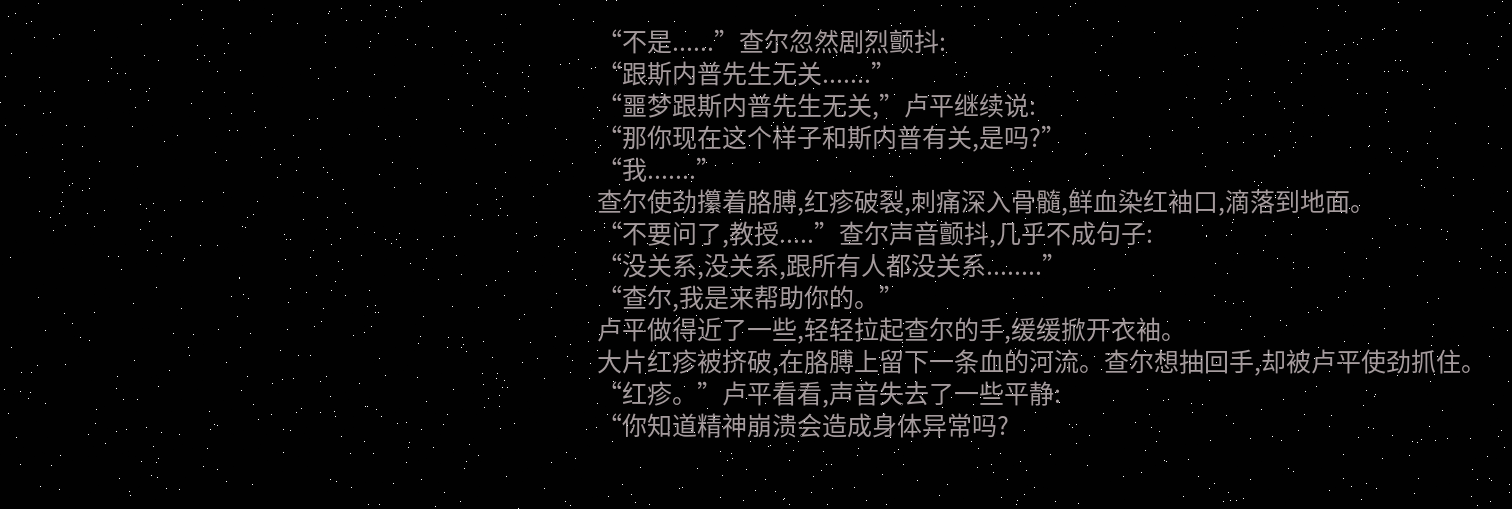“不是......”查尔忽然剧烈颤抖:
“跟斯内普先生无关.......”
“噩梦跟斯内普先生无关,”卢平继续说:
“那你现在这个样子和斯内普有关,是吗?”
“我.......”
查尔使劲攥着胳膊,红疹破裂,刺痛深入骨髓,鲜血染红袖口,滴落到地面。
“不要问了,教授.....”查尔声音颤抖,几乎不成句子:
“没关系,没关系,跟所有人都没关系........”
“查尔,我是来帮助你的。”
卢平做得近了一些,轻轻拉起查尔的手,缓缓掀开衣袖。
大片红疹被挤破,在胳膊上留下一条血的河流。查尔想抽回手,却被卢平使劲抓住。
“红疹。”卢平看看,声音失去了一些平静:
“你知道精神崩溃会造成身体异常吗?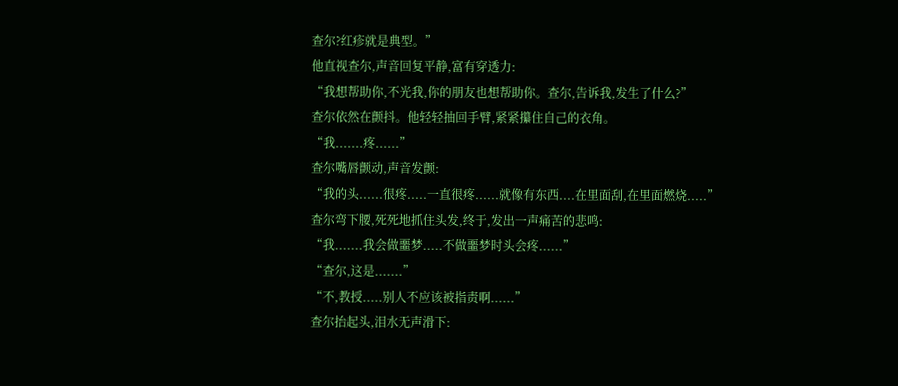查尔?红疹就是典型。”
他直视查尔,声音回复平静,富有穿透力:
“我想帮助你,不光我,你的朋友也想帮助你。查尔,告诉我,发生了什么?”
查尔依然在颤抖。他轻轻抽回手臂,紧紧攥住自己的衣角。
“我.......疼......”
查尔嘴唇颤动,声音发颤:
“我的头......很疼.....一直很疼......就像有东西....在里面刮,在里面燃烧.....”
查尔弯下腰,死死地抓住头发,终于,发出一声痛苦的悲鸣:
“我.......我会做噩梦.....不做噩梦时头会疼......”
“查尔,这是.......”
“不,教授.....别人不应该被指责啊......”
查尔抬起头,泪水无声滑下: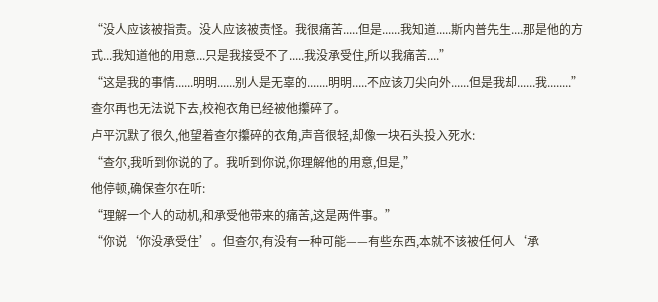“没人应该被指责。没人应该被责怪。我很痛苦.....但是......我知道.....斯内普先生....那是他的方式...我知道他的用意...只是我接受不了.....我没承受住,所以我痛苦....”
“这是我的事情......明明......别人是无辜的.......明明.....不应该刀尖向外......但是我却......我........”
查尔再也无法说下去,校袍衣角已经被他攥碎了。
卢平沉默了很久,他望着查尔攥碎的衣角,声音很轻,却像一块石头投入死水:
“查尔,我听到你说的了。我听到你说,你理解他的用意,但是,”
他停顿,确保查尔在听:
“理解一个人的动机,和承受他带来的痛苦,这是两件事。”
“你说‘你没承受住’。但查尔,有没有一种可能——有些东西,本就不该被任何人‘承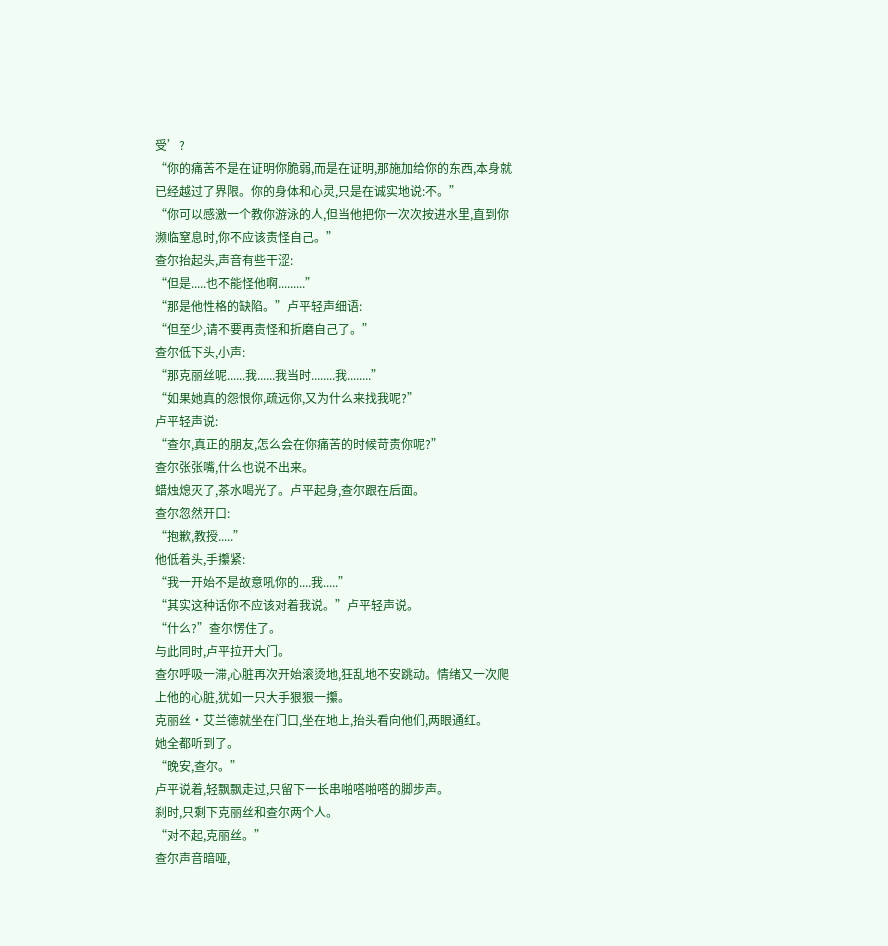受’?
“你的痛苦不是在证明你脆弱,而是在证明,那施加给你的东西,本身就已经越过了界限。你的身体和心灵,只是在诚实地说:不。”
“你可以感激一个教你游泳的人,但当他把你一次次按进水里,直到你濒临窒息时,你不应该责怪自己。”
查尔抬起头,声音有些干涩:
“但是.....也不能怪他啊.........”
“那是他性格的缺陷。”卢平轻声细语:
“但至少,请不要再责怪和折磨自己了。”
查尔低下头,小声:
“那克丽丝呢......我......我当时........我........”
“如果她真的怨恨你,疏远你,又为什么来找我呢?”
卢平轻声说:
“查尔,真正的朋友,怎么会在你痛苦的时候苛责你呢?”
查尔张张嘴,什么也说不出来。
蜡烛熄灭了,茶水喝光了。卢平起身,查尔跟在后面。
查尔忽然开口:
“抱歉,教授.....”
他低着头,手攥紧:
“我一开始不是故意吼你的....我.....”
“其实这种话你不应该对着我说。”卢平轻声说。
“什么?”查尔愣住了。
与此同时,卢平拉开大门。
查尔呼吸一滞,心脏再次开始滚烫地,狂乱地不安跳动。情绪又一次爬上他的心脏,犹如一只大手狠狠一攥。
克丽丝·艾兰德就坐在门口,坐在地上,抬头看向他们,两眼通红。
她全都听到了。
“晚安,查尔。”
卢平说着,轻飘飘走过,只留下一长串啪嗒啪嗒的脚步声。
刹时,只剩下克丽丝和查尔两个人。
“对不起,克丽丝。”
查尔声音暗哑,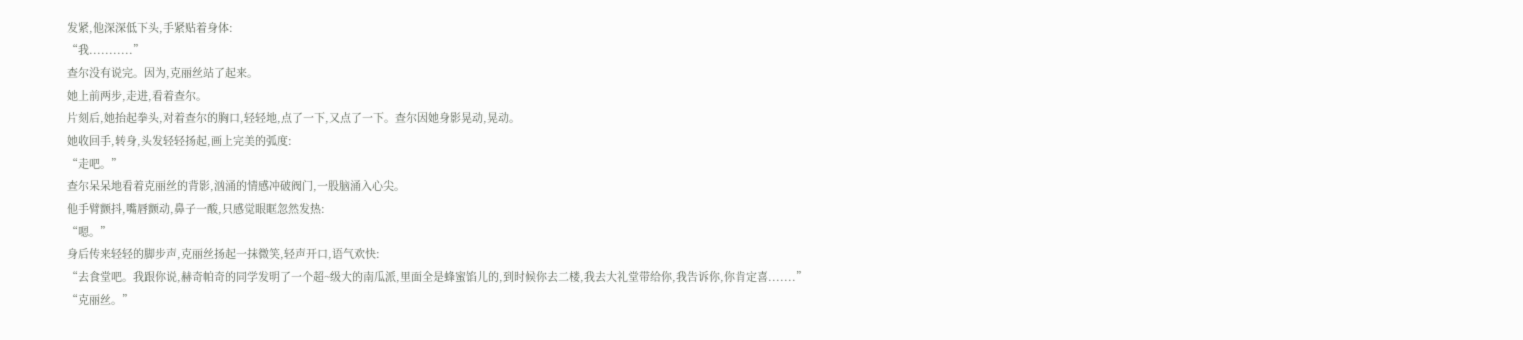发紧,他深深低下头,手紧贴着身体:
“我...........”
查尔没有说完。因为,克丽丝站了起来。
她上前两步,走进,看着查尔。
片刻后,她抬起拳头,对着查尔的胸口,轻轻地,点了一下,又点了一下。查尔因她身影晃动,晃动。
她收回手,转身,头发轻轻扬起,画上完美的弧度:
“走吧。”
查尔呆呆地看着克丽丝的背影,汹涌的情感冲破阀门,一股脑涌入心尖。
他手臂颤抖,嘴唇颤动,鼻子一酸,只感觉眼眶忽然发热:
“嗯。”
身后传来轻轻的脚步声,克丽丝扬起一抹微笑,轻声开口,语气欢快:
“去食堂吧。我跟你说,赫奇帕奇的同学发明了一个超~级大的南瓜派,里面全是蜂蜜馅儿的,到时候你去二楼,我去大礼堂带给你,我告诉你,你肯定喜.......”
“克丽丝。”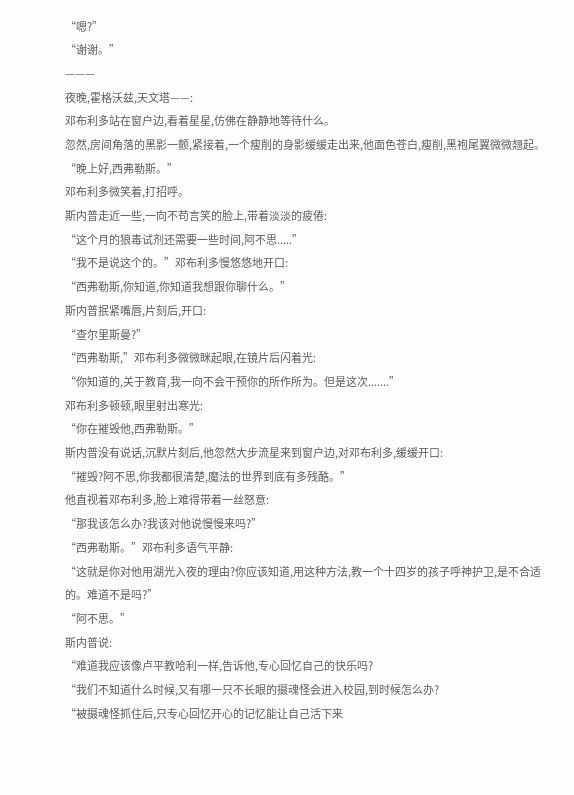“嗯?”
“谢谢。”
———
夜晚,霍格沃兹,天文塔——:
邓布利多站在窗户边,看着星星,仿佛在静静地等待什么。
忽然,房间角落的黑影一颤,紧接着,一个瘦削的身影缓缓走出来,他面色苍白,瘦削,黑袍尾翼微微翘起。
“晚上好,西弗勒斯。”
邓布利多微笑着,打招呼。
斯内普走近一些,一向不苟言笑的脸上,带着淡淡的疲倦:
“这个月的狼毒试剂还需要一些时间,阿不思.....”
“我不是说这个的。”邓布利多慢悠悠地开口:
“西弗勒斯,你知道,你知道我想跟你聊什么。”
斯内普抿紧嘴唇,片刻后,开口:
“查尔里斯曼?”
“西弗勒斯,”邓布利多微微眯起眼,在镜片后闪着光:
“你知道的,关于教育,我一向不会干预你的所作所为。但是这次.......”
邓布利多顿顿,眼里射出寒光:
“你在摧毁他,西弗勒斯。”
斯内普没有说话,沉默片刻后,他忽然大步流星来到窗户边,对邓布利多,缓缓开口:
“摧毁?阿不思,你我都很清楚,魔法的世界到底有多残酷。”
他直视着邓布利多,脸上难得带着一丝怒意:
“那我该怎么办?我该对他说慢慢来吗?”
“西弗勒斯。”邓布利多语气平静:
“这就是你对他用湖光入夜的理由?你应该知道,用这种方法,教一个十四岁的孩子呼神护卫,是不合适的。难道不是吗?”
“阿不思。”
斯内普说:
“难道我应该像卢平教哈利一样,告诉他,专心回忆自己的快乐吗?
“我们不知道什么时候,又有哪一只不长眼的摄魂怪会进入校园,到时候怎么办?
“被摄魂怪抓住后,只专心回忆开心的记忆能让自己活下来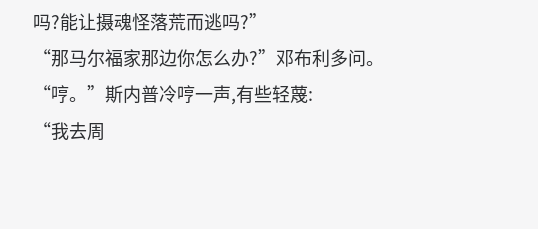吗?能让摄魂怪落荒而逃吗?”
“那马尔福家那边你怎么办?”邓布利多问。
“哼。”斯内普冷哼一声,有些轻蔑:
“我去周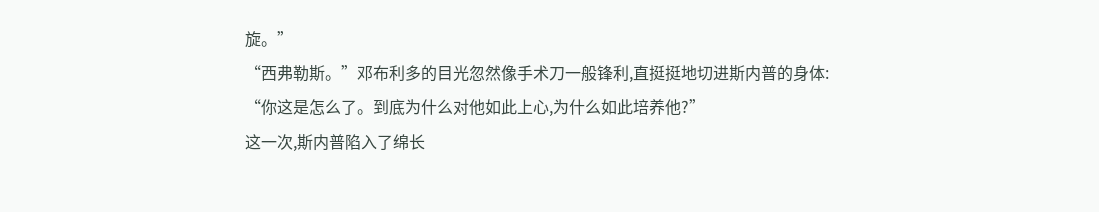旋。”
“西弗勒斯。”邓布利多的目光忽然像手术刀一般锋利,直挺挺地切进斯内普的身体:
“你这是怎么了。到底为什么对他如此上心,为什么如此培养他?”
这一次,斯内普陷入了绵长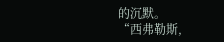的沉默。
“西弗勒斯,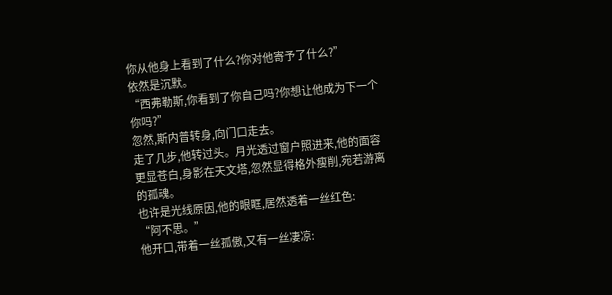你从他身上看到了什么?你对他寄予了什么?”
依然是沉默。
“西弗勒斯,你看到了你自己吗?你想让他成为下一个你吗?”
忽然,斯内普转身,向门口走去。
走了几步,他转过头。月光透过窗户照进来,他的面容更显苍白,身影在天文塔,忽然显得格外瘦削,宛若游离的孤魂。
也许是光线原因,他的眼眶,居然透着一丝红色:
“阿不思。”
他开口,带着一丝孤傲,又有一丝凄凉: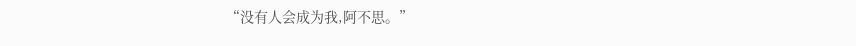“没有人会成为我,阿不思。”